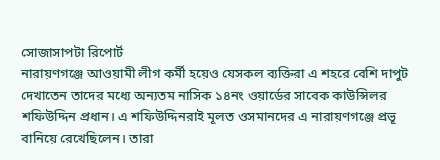সোজাসাপটা রিপোর্ট
নারায়ণগঞ্জে আওয়ামী লীগ কর্মী হয়েও যেসকল ব্যক্তিরা এ শহরে বেশি দাপুট দেখাতেন তাদের মধ্যে অন্যতম নাসিক ১৪নং ওয়ার্ডের সাবেক কাউন্সিলর শফিউদ্দিন প্রধান। এ শফিউদ্দিনরাই মূলত ওসমানদের এ নারায়ণগঞ্জে প্রভূ বানিয়ে রেখেছিলেন। তারা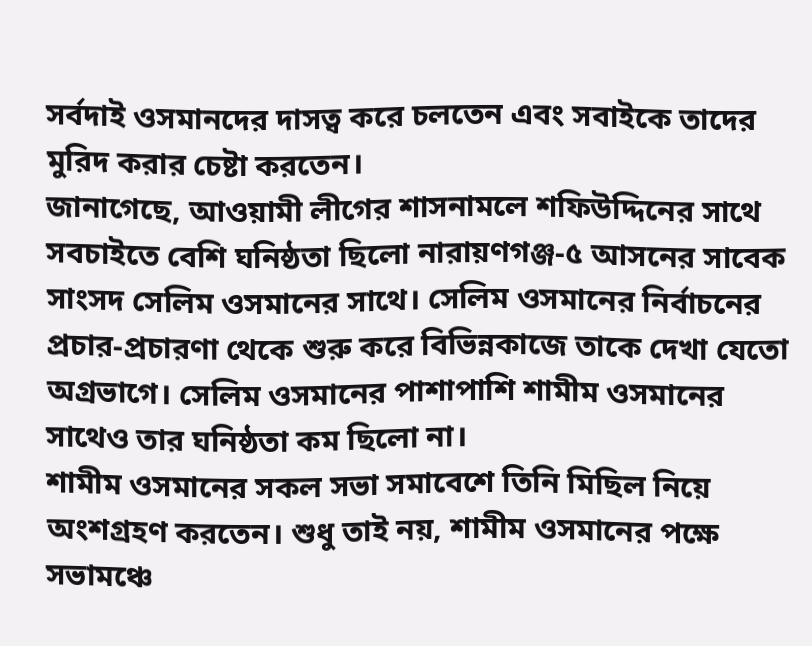সর্বদাই ওসমানদের দাসত্ব করে চলতেন এবং সবাইকে তাদের মুরিদ করার চেষ্টা করতেন।
জানাগেছে, আওয়ামী লীগের শাসনামলে শফিউদ্দিনের সাথে সবচাইতে বেশি ঘনিষ্ঠতা ছিলো নারায়ণগঞ্জ-৫ আসনের সাবেক সাংসদ সেলিম ওসমানের সাথে। সেলিম ওসমানের নির্বাচনের প্রচার-প্রচারণা থেকে শুরু করে বিভিন্নকাজে তাকে দেখা যেতো অগ্রভাগে। সেলিম ওসমানের পাশাপাশি শামীম ওসমানের সাথেও তার ঘনিষ্ঠতা কম ছিলো না।
শামীম ওসমানের সকল সভা সমাবেশে তিনি মিছিল নিয়ে অংশগ্রহণ করতেন। শুধু তাই নয়, শামীম ওসমানের পক্ষে সভামঞ্চে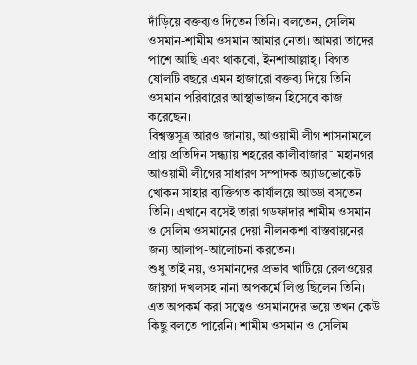দাঁড়িয়ে বক্তব্যও দিতেন তিনি। বলতেন, সেলিম ওসমান-শামীম ওসমান আমার নেতা। আমরা তাদের পাশে আছি এবং থাকবো, ইনশাআল্লাহ্। বিগত ষোলটি বছরে এমন হাজারো বক্তব্য দিয়ে তিনি ওসমান পরিবারের আস্থাভাজন হিসেবে কাজ করেছেন।
বিশ্বস্তসূত্র আরও জানায়, আওয়ামী লীগ শাসনামলে প্রায় প্রতিদিন সন্ধ্যায় শহরের কালীবাজার¯ মহানগর আওয়ামী লীগের সাধারণ সম্পাদক অ্যাডভোকেট খোকন সাহার ব্যক্তিগত কার্যালয়ে আড্ডা বসতেন তিনি। এখানে বসেই তারা গডফাদার শামীম ওসমান ও সেলিম ওসমানের দেয়া নীলনকশা বাস্তবায়নের জন্য আলাপ-আলোচনা করতেন।
শুধু তাই নয়, ওসমানদের প্রভাব খাটিয়ে রেলওয়ের জায়গা দখলসহ নানা অপকর্মে লিপ্ত ছিলেন তিনি। এত অপকর্ম করা সত্বেও ওসমানদের ভয়ে তখন কেউ কিছু বলতে পারেনি। শামীম ওসমান ও সেলিম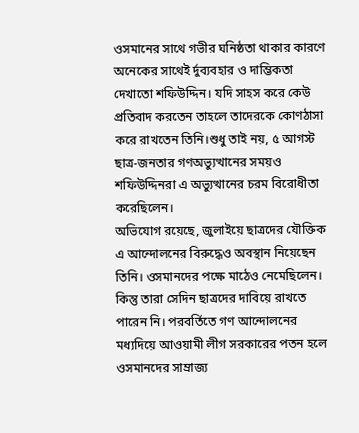ওসমানের সাথে গভীর ঘনিষ্ঠতা থাকার কারণে অনেকের সাথেই র্দুব্যবহার ও দাম্ভিকতা দেখাতো শফিউদ্দিন। যদি সাহস করে কেউ প্রতিবাদ করতেন তাহলে তাদেরকে কোণঠাসা করে রাখতেন তিনি।শুধু তাই নয়, ৫ আগস্ট ছাত্র-জনতার গণঅভ্যুত্থানের সময়ও শফিউদ্দিনরা এ অভ্যুত্থানের চরম বিরোধীতা করেছিলেন।
অভিযোগ রয়েছে, জুলাইয়ে ছাত্রদের যৌক্তিক এ আন্দোলনের বিরুদ্ধেও অবস্থান নিয়েছেন তিনি। ওসমানদের পক্ষে মাঠেও নেমেছিলেন। কিন্তু তারা সেদিন ছাত্রদের দাবিয়ে রাখতে পারেন নি। পরবর্তিতে গণ আন্দোলনের মধ্যদিয়ে আওয়ামী লীগ সরকারের পতন হলে ওসমানদের সাম্রাজ্য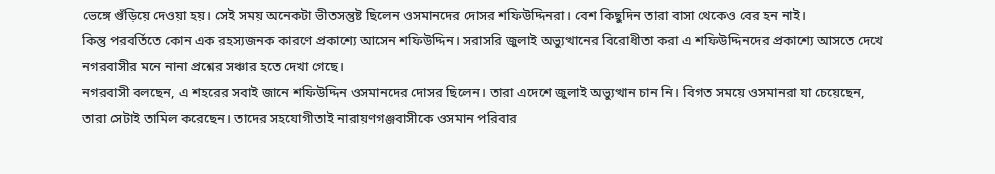ভেঙ্গে গুঁড়িয়ে দেওয়া হয়। সেই সময় অনেকটা ভীতসন্তুষ্ট ছিলেন ওসমানদের দোসর শফিউদ্দিনরা। বেশ কিছুদিন তারা বাসা থেকেও বের হন নাই।
কিন্তু পরবর্তিতে কোন এক রহস্যজনক কারণে প্রকাশ্যে আসেন শফিউদ্দিন। সরাসরি জুলাই অভ্যুত্থানের বিরোধীতা করা এ শফিউদ্দিনদের প্রকাশ্যে আসতে দেখে নগরবাসীর মনে নানা প্রশ্নের সঞ্চার হতে দেখা গেছে।
নগরবাসী বলছেন, এ শহরের সবাই জানে শফিউদ্দিন ওসমানদের দোসর ছিলেন। তারা এদেশে জুলাই অভ্যুত্থান চান নি। বিগত সময়ে ওসমানরা যা চেয়েছেন, তারা সেটাই তামিল করেছেন। তাদের সহযোগীতাই নারায়ণগঞ্জবাসীকে ওসমান পরিবার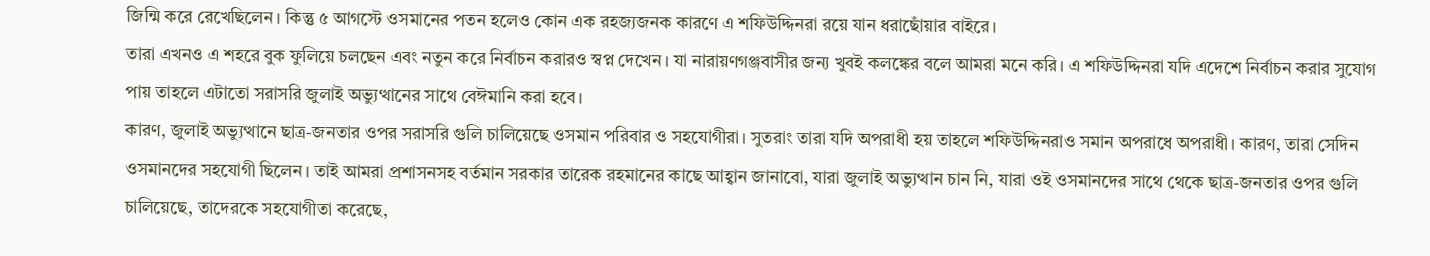জিন্মি করে রেখেছিলেন। কিন্তু ৫ আগস্টে ওসমানের পতন হলেও কোন এক রহজ্যজনক কারণে এ শফিউদ্দিনরা রয়ে যান ধরাছোঁয়ার বাইরে।
তারা এখনও এ শহরে বুক ফুলিয়ে চলছেন এবং নতুন করে নির্বাচন করারও স্বপ্ন দেখেন। যা নারায়ণগঞ্জবাসীর জন্য খুবই কলঙ্কের বলে আমরা মনে করি। এ শফিউদ্দিনরা যদি এদেশে নির্বাচন করার সুযোগ পায় তাহলে এটাতো সরাসরি জুলাই অভ্যুত্থানের সাথে বেঈমানি করা হবে।
কারণ, জুলাই অভ্যুত্থানে ছাত্র-জনতার ওপর সরাসরি গুলি চালিয়েছে ওসমান পরিবার ও সহযোগীরা। সুতরাং তারা যদি অপরাধী হয় তাহলে শফিউদ্দিনরাও সমান অপরাধে অপরাধী। কারণ, তারা সেদিন ওসমানদের সহযোগী ছিলেন। তাই আমরা প্রশাসনসহ বর্তমান সরকার তারেক রহমানের কাছে আহ্বান জানাবো, যারা জুলাই অভ্যুত্থান চান নি, যারা ওই ওসমানদের সাথে থেকে ছাত্র-জনতার ওপর গুলি চালিয়েছে, তাদেরকে সহযোগীতা করেছে,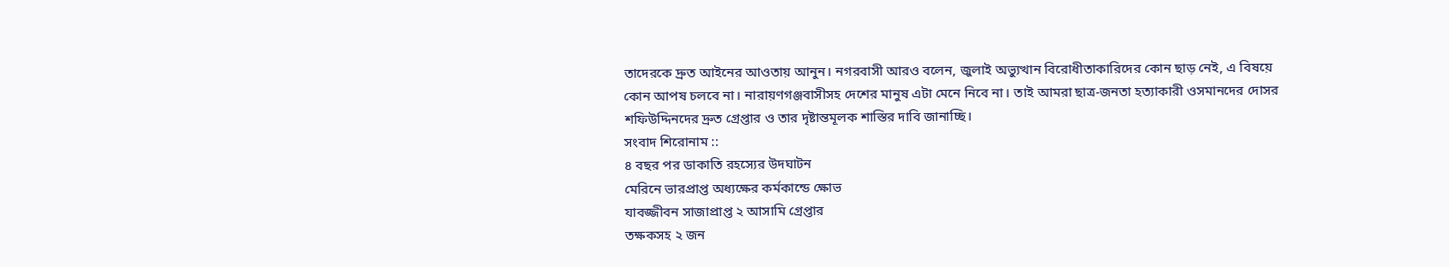তাদেরকে দ্রুত আইনের আওতায় আনুন। নগরবাসী আরও বলেন, জুলাই অভ্যুত্থান বিরোধীতাকারিদের কোন ছাড় নেই, এ বিষয়ে কোন আপষ চলবে না। নারায়ণগঞ্জবাসীসহ দেশের মানুষ এটা মেনে নিবে না। তাই আমরা ছাত্র-জনতা হত্যাকারী ওসমানদের দোসর শফিউদ্দিনদের দ্রুত গ্রেপ্তার ও তার দৃষ্টান্তমূলক শাস্তির দাবি জানাচ্ছি।
সংবাদ শিরোনাম ::
৪ বছর পর ডাকাতি রহস্যের উদঘাটন
মেরিনে ভারপ্রাপ্ত অধ্যক্ষের কর্মকান্ডে ক্ষোভ
যাবজ্জীবন সাজাপ্রাপ্ত ২ আসামি গ্রেপ্তার
তক্ষকসহ ২ জন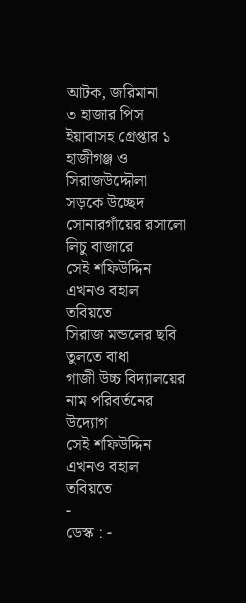আটক, জরিমানা
৩ হাজার পিস ইয়াবাসহ গ্রেপ্তার ১
হাজীগঞ্জ ও সিরাজউদ্দৌলা সড়কে উচ্ছেদ
সোনারগাঁয়ের রসালো লিচু বাজারে
সেই শফিউদ্দিন এখনও বহাল তবিয়তে
সিরাজ মন্ডলের ছবি তুলতে বাধা
গাজী উচ্চ বিদ্যালয়ের নাম পরিবর্তনের উদ্যোগ
সেই শফিউদ্দিন এখনও বহাল তবিয়তে
-
ডেস্ক : -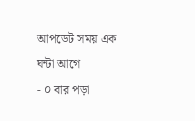আপডেট সময় এক ঘন্টা আগে
- ০ বার পড়া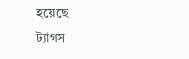হয়েছে
ট্যাগস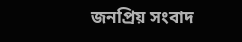জনপ্রিয় সংবাদ